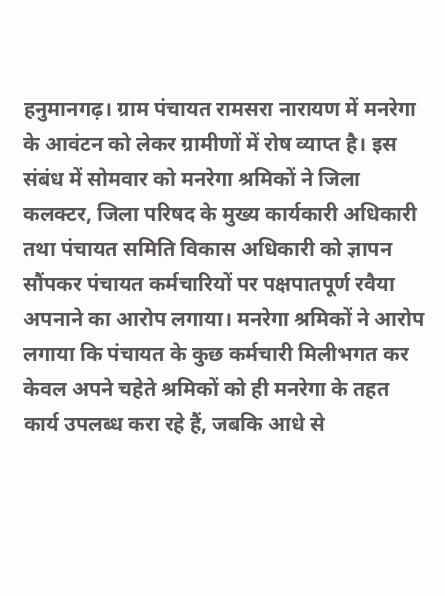हनुमानगढ़। ग्राम पंचायत रामसरा नारायण में मनरेगा के आवंटन को लेकर ग्रामीणों में रोष व्याप्त है। इस संबंध में सोमवार को मनरेगा श्रमिकों ने जिला कलक्टर, जिला परिषद के मुख्य कार्यकारी अधिकारी तथा पंचायत समिति विकास अधिकारी को ज्ञापन सौंपकर पंचायत कर्मचारियों पर पक्षपातपूर्ण रवैया अपनाने का आरोप लगाया। मनरेगा श्रमिकों ने आरोप लगाया कि पंचायत के कुछ कर्मचारी मिलीभगत कर केवल अपने चहेते श्रमिकों को ही मनरेगा के तहत कार्य उपलब्ध करा रहे हैं, जबकि आधे से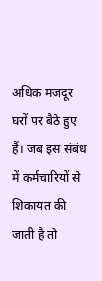अधिक मजदूर घरों पर बैठे हुए हैं। जब इस संबंध में कर्मचारियों से शिकायत की जाती है तो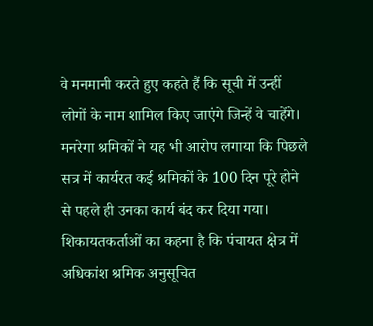वे मनमानी करते हुए कहते हैं कि सूची में उन्हीं लोगों के नाम शामिल किए जाएंगे जिन्हें वे चाहेंगे। मनरेगा श्रमिकों ने यह भी आरोप लगाया कि पिछले सत्र में कार्यरत कई श्रमिकों के 100 दिन पूरे होने से पहले ही उनका कार्य बंद कर दिया गया। शिकायतकर्ताओं का कहना है कि पंचायत क्षेत्र में अधिकांश श्रमिक अनुसूचित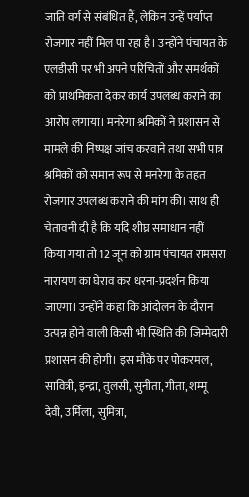जाति वर्ग से संबंधित हैं, लेकिन उन्हें पर्याप्त रोजगार नहीं मिल पा रहा है। उन्होंने पंचायत के एलडीसी पर भी अपने परिचितों और समर्थकों को प्राथमिकता देकर कार्य उपलब्ध कराने का आरोप लगाया। मनरेगा श्रमिकों ने प्रशासन से मामले की निष्पक्ष जांच करवाने तथा सभी पात्र श्रमिकों को समान रूप से मनरेगा के तहत रोजगार उपलब्ध कराने की मांग की। साथ ही चेतावनी दी है कि यदि शीघ्र समाधान नहीं किया गया तो 12 जून को ग्राम पंचायत रामसरा नारायण का घेराव कर धरना-प्रदर्शन किया जाएगा। उन्होंने कहा कि आंदोलन के दौरान उत्पन्न होने वाली किसी भी स्थिति की जिम्मेदारी प्रशासन की होगी। इस मौके पर पोकरमल, सावित्री, इन्द्रा, तुलसी, सुनीता, गीता, शम्मू देवी, उर्मिला, सुमित्रा,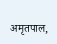अमृतपाल,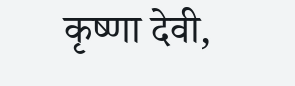कृष्णा देवी,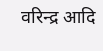वरिन्द्र आदि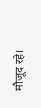मौजूद रहे।